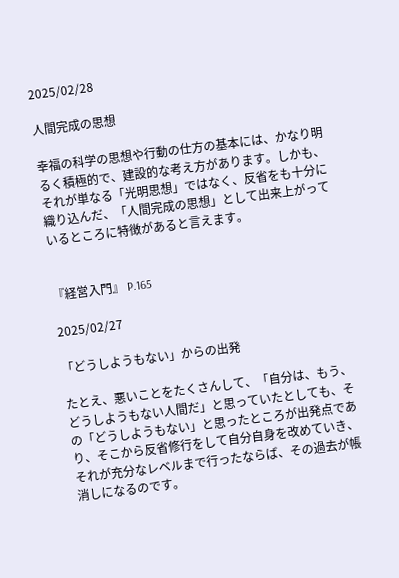2025/02/28

人間完成の思想

幸福の科学の思想や行動の仕方の基本には、かなり明るく積極的で、建設的な考え方があります。しかも、それが単なる「光明思想」ではなく、反省をも十分に織り込んだ、「人間完成の思想」として出来上がっているところに特徴があると言えます。


『経営入門』 P.165

2025/02/27

「どうしようもない」からの出発

たとえ、悪いことをたくさんして、「自分は、もう、どうしようもない人間だ」と思っていたとしても、その「どうしようもない」と思ったところが出発点であり、そこから反省修行をして自分自身を改めていき、それが充分なレベルまで行ったならば、その過去が帳消しになるのです。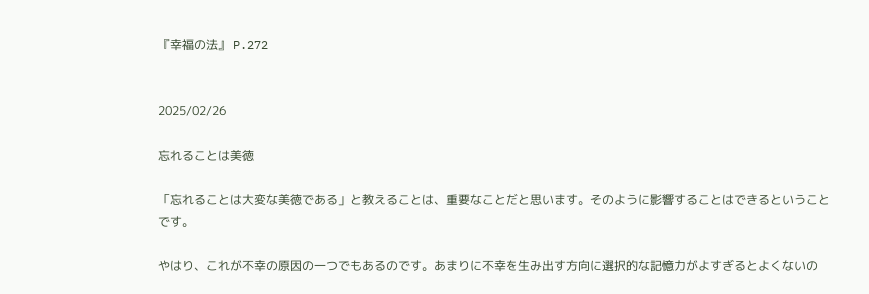『幸福の法』 P.272


2025/02/26

忘れることは美徳

「忘れることは大変な美徳である」と教えることは、重要なことだと思います。そのように影響することはできるということです。

やはり、これが不幸の原因の一つでもあるのです。あまりに不幸を生み出す方向に選択的な記憶力がよすぎるとよくないの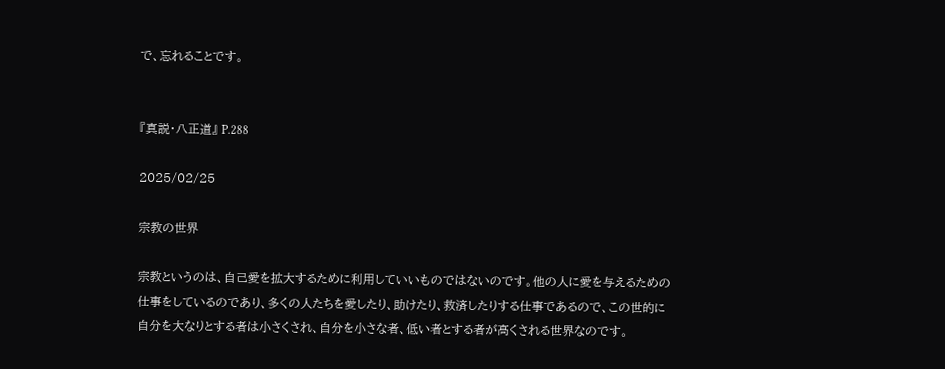で、忘れることです。


『真説・八正道』 P.288

2025/02/25

宗教の世界

宗教というのは、自己愛を拡大するために利用していいものではないのです。他の人に愛を与えるための仕事をしているのであり、多くの人たちを愛したり、助けたり、救済したりする仕事であるので、この世的に自分を大なりとする者は小さくされ、自分を小さな者、低い者とする者が高くされる世界なのです。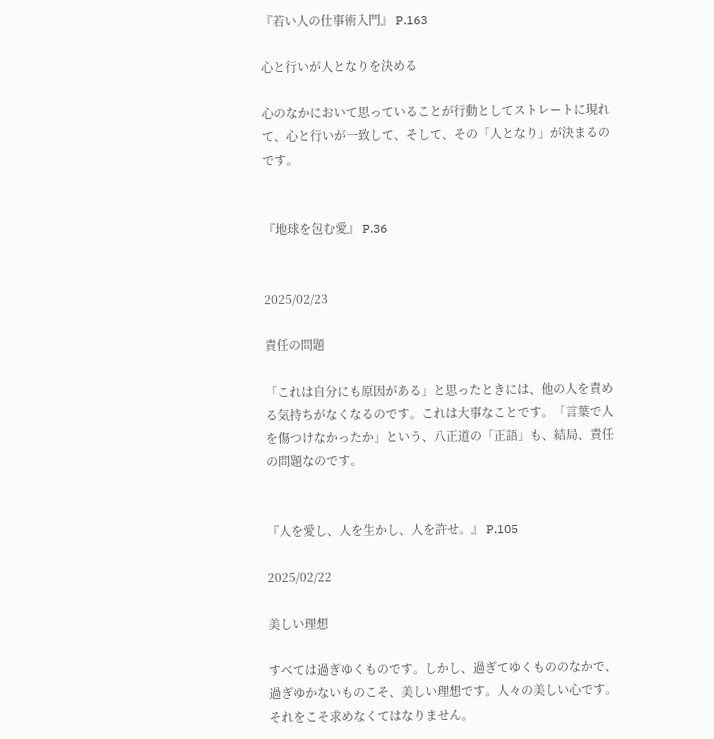『若い人の仕事術入門』 P.163

心と行いが人となりを決める

心のなかにおいて思っていることが行動としてストレートに現れて、心と行いが一致して、そして、その「人となり」が決まるのです。


『地球を包む愛』 P.36


2025/02/23

責任の問題

「これは自分にも原因がある」と思ったときには、他の人を責める気持ちがなくなるのです。これは大事なことです。「言葉で人を傷つけなかったか」という、八正道の「正語」も、結局、責任の問題なのです。


『人を愛し、人を生かし、人を許せ。』 P.105

2025/02/22

美しい理想

すべては過ぎゆくものです。しかし、過ぎてゆくもののなかで、過ぎゆかないものこそ、美しい理想です。人々の美しい心です。それをこそ求めなくてはなりません。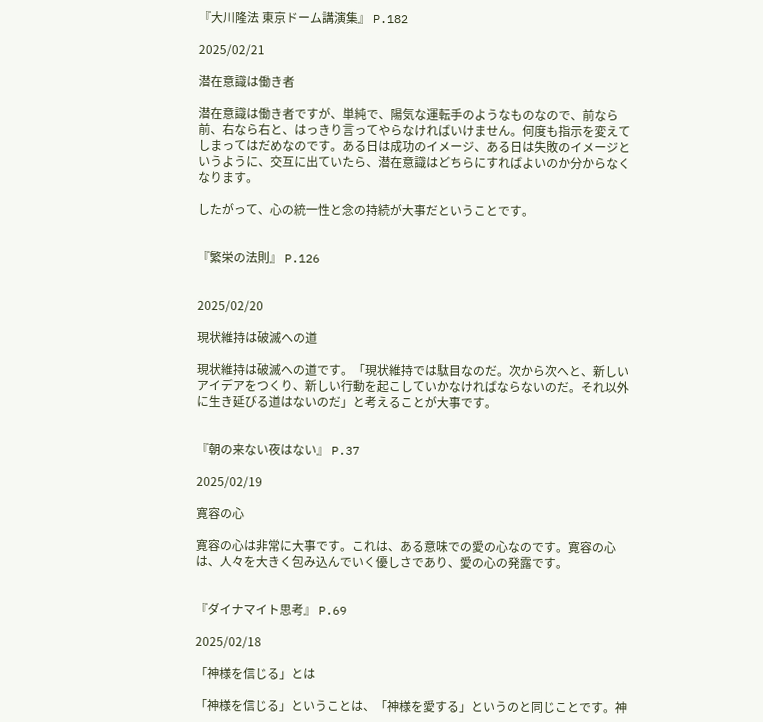『大川隆法 東京ドーム講演集』 P.182

2025/02/21

潜在意識は働き者

潜在意識は働き者ですが、単純で、陽気な運転手のようなものなので、前なら前、右なら右と、はっきり言ってやらなければいけません。何度も指示を変えてしまってはだめなのです。ある日は成功のイメージ、ある日は失敗のイメージというように、交互に出ていたら、潜在意識はどちらにすればよいのか分からなくなります。

したがって、心の統一性と念の持続が大事だということです。


『繁栄の法則』 P.126


2025/02/20

現状維持は破滅への道

現状維持は破滅への道です。「現状維持では駄目なのだ。次から次へと、新しいアイデアをつくり、新しい行動を起こしていかなければならないのだ。それ以外に生き延びる道はないのだ」と考えることが大事です。


『朝の来ない夜はない』 P.37

2025/02/19

寛容の心

寛容の心は非常に大事です。これは、ある意味での愛の心なのです。寛容の心は、人々を大きく包み込んでいく優しさであり、愛の心の発露です。


『ダイナマイト思考』 P.69

2025/02/18

「神様を信じる」とは

「神様を信じる」ということは、「神様を愛する」というのと同じことです。神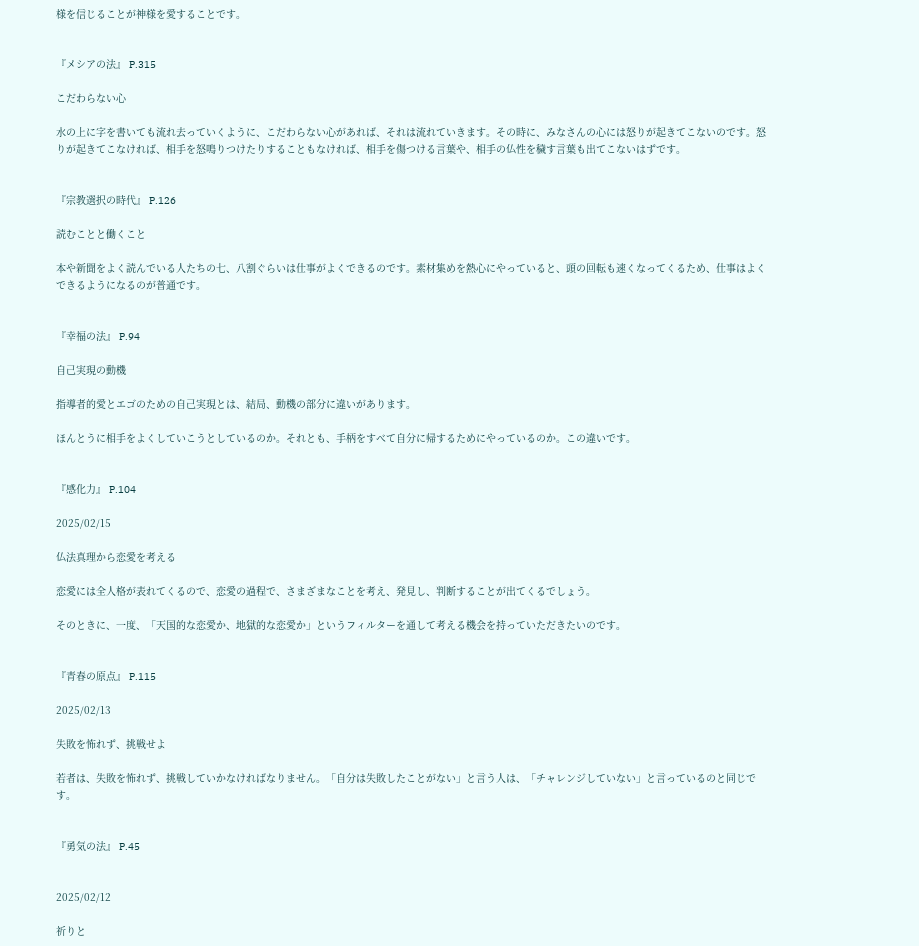様を信じることが神様を愛することです。


『メシアの法』 P.315

こだわらない心

水の上に字を書いても流れ去っていくように、こだわらない心があれば、それは流れていきます。その時に、みなさんの心には怒りが起きてこないのです。怒りが起きてこなければ、相手を怒鳴りつけたりすることもなければ、相手を傷つける言葉や、相手の仏性を穢す言葉も出てこないはずです。


『宗教選択の時代』 P.126

読むことと働くこと

本や新聞をよく読んでいる人たちの七、八割ぐらいは仕事がよくできるのです。素材集めを熱心にやっていると、頭の回転も速くなってくるため、仕事はよくできるようになるのが普通です。


『幸福の法』 P.94

自己実現の動機

指導者的愛とエゴのための自己実現とは、結局、動機の部分に違いがあります。

ほんとうに相手をよくしていこうとしているのか。それとも、手柄をすべて自分に帰するためにやっているのか。この違いです。


『感化力』 P.104

2025/02/15

仏法真理から恋愛を考える

恋愛には全人格が表れてくるので、恋愛の過程で、さまざまなことを考え、発見し、判断することが出てくるでしょう。

そのときに、一度、「天国的な恋愛か、地獄的な恋愛か」というフィルターを通して考える機会を持っていただきたいのです。


『青春の原点』 P.115

2025/02/13

失敗を怖れず、挑戦せよ

若者は、失敗を怖れず、挑戦していかなければなりません。「自分は失敗したことがない」と言う人は、「チャレンジしていない」と言っているのと同じです。


『勇気の法』 P.45


2025/02/12

祈りと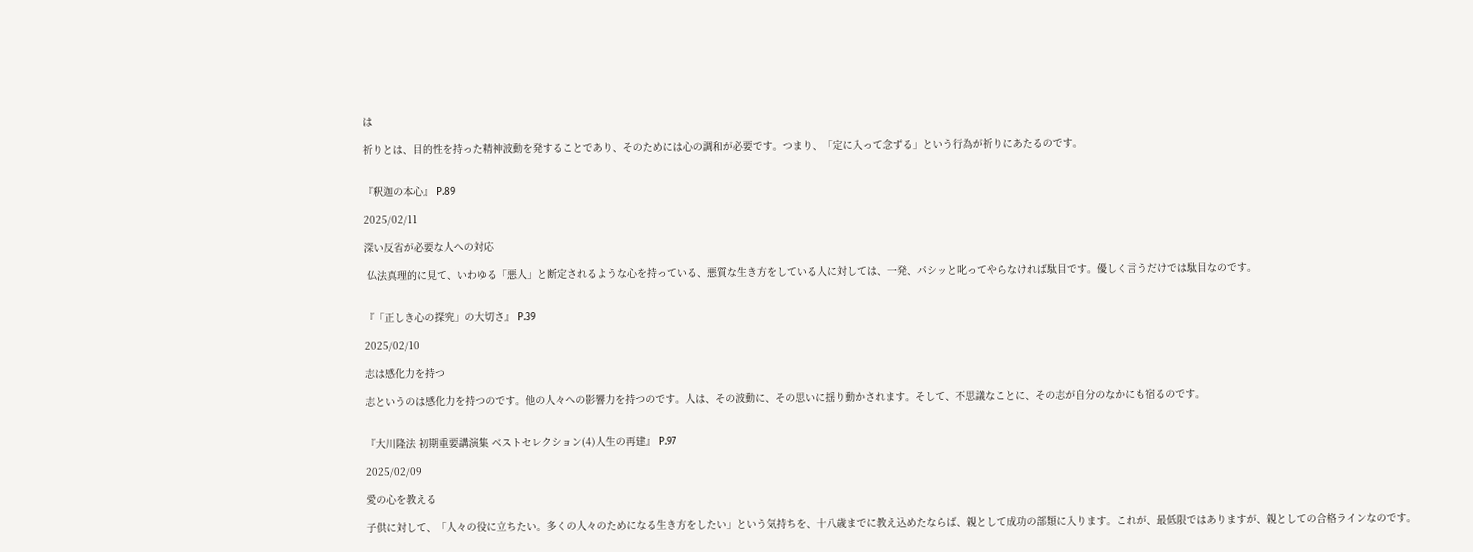は

祈りとは、目的性を持った精神波動を発することであり、そのためには心の調和が必要です。つまり、「定に入って念ずる」という行為が祈りにあたるのです。


『釈迦の本心』 P.89

2025/02/11

深い反省が必要な人への対応

 仏法真理的に見て、いわゆる「悪人」と断定されるような心を持っている、悪質な生き方をしている人に対しては、一発、パシッと叱ってやらなければ駄目です。優しく言うだけでは駄目なのです。


『「正しき心の探究」の大切さ』 P.39

2025/02/10

志は感化力を持つ

志というのは感化力を持つのです。他の人々への影響力を持つのです。人は、その波動に、その思いに揺り動かされます。そして、不思議なことに、その志が自分のなかにも宿るのです。


『大川隆法 初期重要講演集 ベストセレクション(4)人生の再建』 P.97

2025/02/09

愛の心を教える

子供に対して、「人々の役に立ちたい。多くの人々のためになる生き方をしたい」という気持ちを、十八歳までに教え込めたならば、親として成功の部類に入ります。これが、最低限ではありますが、親としての合格ラインなのです。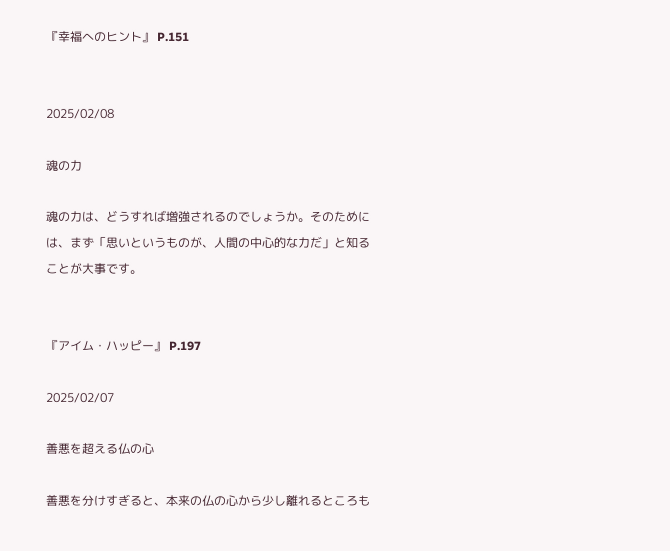『幸福へのヒント』 P.151


2025/02/08

魂の力

魂の力は、どうすれば増強されるのでしょうか。そのためには、まず「思いというものが、人間の中心的な力だ」と知ることが大事です。


『アイム・ハッピー』 P.197

2025/02/07

善悪を超える仏の心

善悪を分けすぎると、本来の仏の心から少し離れるところも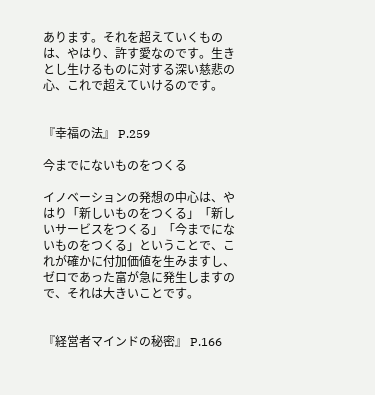あります。それを超えていくものは、やはり、許す愛なのです。生きとし生けるものに対する深い慈悲の心、これで超えていけるのです。


『幸福の法』 P.259

今までにないものをつくる

イノベーションの発想の中心は、やはり「新しいものをつくる」「新しいサービスをつくる」「今までにないものをつくる」ということで、これが確かに付加価値を生みますし、ゼロであった富が急に発生しますので、それは大きいことです。


『経営者マインドの秘密』 P.166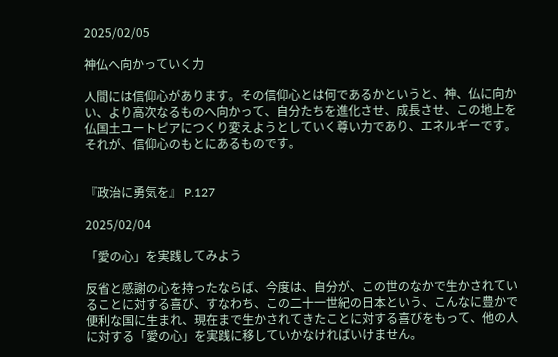2025/02/05

神仏へ向かっていく力

人間には信仰心があります。その信仰心とは何であるかというと、神、仏に向かい、より高次なるものへ向かって、自分たちを進化させ、成長させ、この地上を仏国土ユートピアにつくり変えようとしていく尊い力であり、エネルギーです。それが、信仰心のもとにあるものです。


『政治に勇気を』 P.127

2025/02/04

「愛の心」を実践してみよう

反省と感謝の心を持ったならば、今度は、自分が、この世のなかで生かされていることに対する喜び、すなわち、この二十一世紀の日本という、こんなに豊かで便利な国に生まれ、現在まで生かされてきたことに対する喜びをもって、他の人に対する「愛の心」を実践に移していかなければいけません。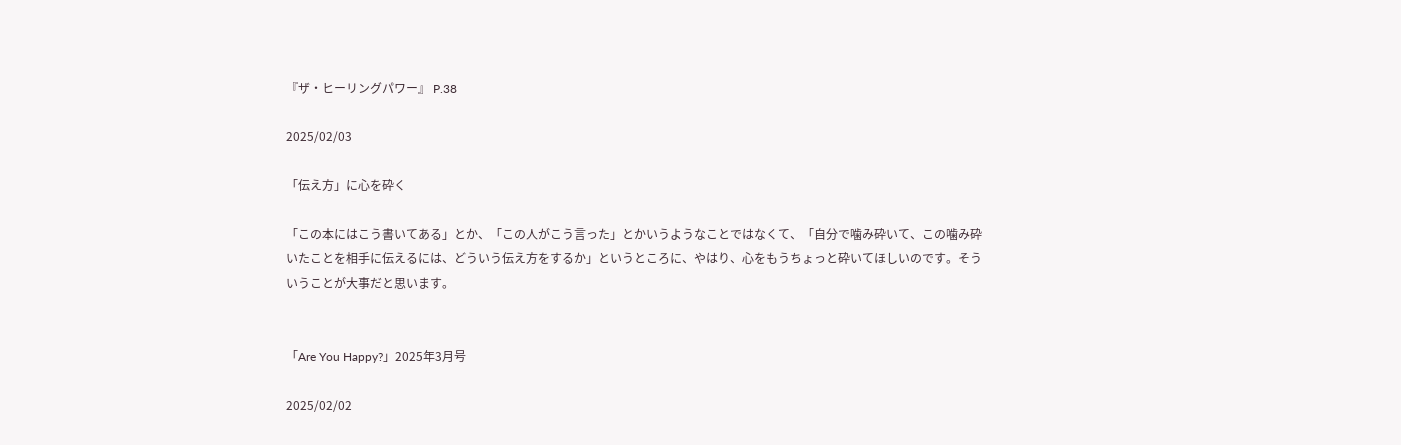『ザ・ヒーリングパワー』 P.38

2025/02/03

「伝え方」に心を砕く

「この本にはこう書いてある」とか、「この人がこう言った」とかいうようなことではなくて、「自分で噛み砕いて、この噛み砕いたことを相手に伝えるには、どういう伝え方をするか」というところに、やはり、心をもうちょっと砕いてほしいのです。そういうことが大事だと思います。


「Are You Happy?」2025年3月号

2025/02/02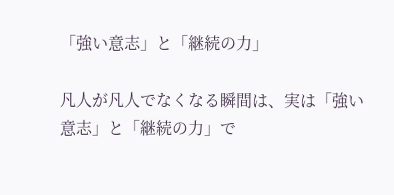「強い意志」と「継続の力」

凡人が凡人でなくなる瞬間は、実は「強い意志」と「継続の力」で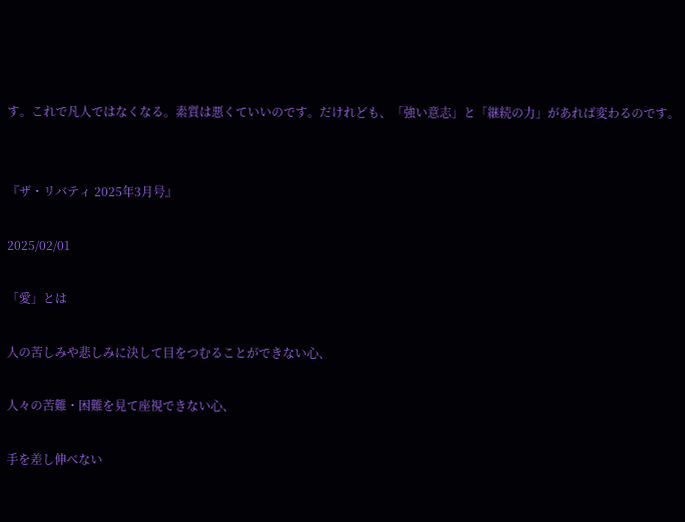す。これで凡人ではなくなる。素質は悪くていいのです。だけれども、「強い意志」と「継続の力」があれば変わるのです。


『ザ・リバティ 2025年3月号』

2025/02/01

「愛」とは

人の苦しみや悲しみに決して目をつむることができない心、

人々の苦難・困難を見て座視できない心、

手を差し伸べない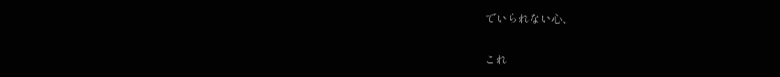でいられない心、

これ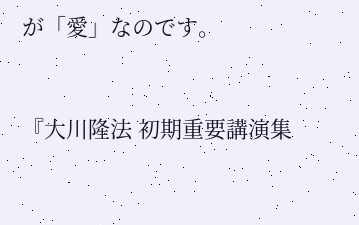が「愛」なのです。


『大川隆法 初期重要講演集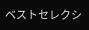ベストセレクシ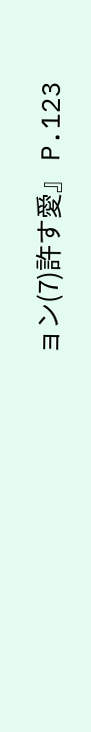ョン(7)許す愛』 P.123